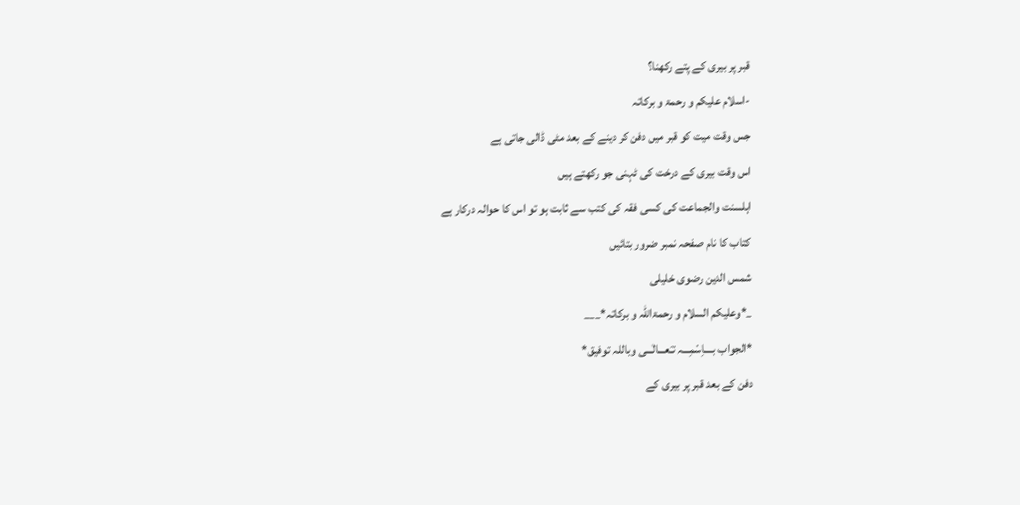قبر پر بیری کے پتے رکھنا؟
-اسلام علیکم و رحمۃ و برکاتہ
جس وقت میت کو قبر میں دفن کر دینے کے بعد مٹی ڈالی جاتی ہے
اس وقت بیری کے درخت کی ٹہنی جو رکھتے ہیں
اہلسنت والجماعت کی کسی فقہ کی کتب سے ثابت ہو تو اس کا حوالہ درکار ہے
کتاب کا نام صفحہ نمبر ضرور بتائیں
شمس الدین رضوی خلیلی
_*وعلیکم السلام و رحمۃاللہ و برکاتہ*___
*الجواب بــــاِسْمِـــہ تـَعـــالٰـــی وباللہ توفیق*
دفن کے بعد قبر پر بیری کے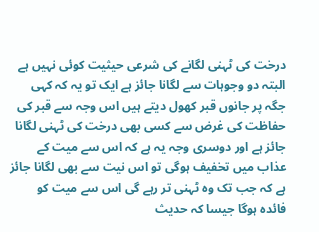درخت کی ٹہنی لگانے کی شرعی حیثیت کوئی نہیں ہے البتہ دو وجوہات سے لگانا جائز ہے ایک تو یہ کہ کہی جگہ پر جانوں قبر کھول دیتے ہیں اس وجہ سے قبر کی حفاظت کی غرض سے کسی بھی درخت کی ٹہنی لگانا جائز ہے اور دوسری وجہ یہ ہے کہ اس سے میت کے عذاب میں تخفیف ہوگی تو اس نیت سے بھی لگانا جائز ہے کہ جب تک وہ ٹہنی تر رہے گی اس سے میت کو فائدہ ہوگا جیسا کہ حدیث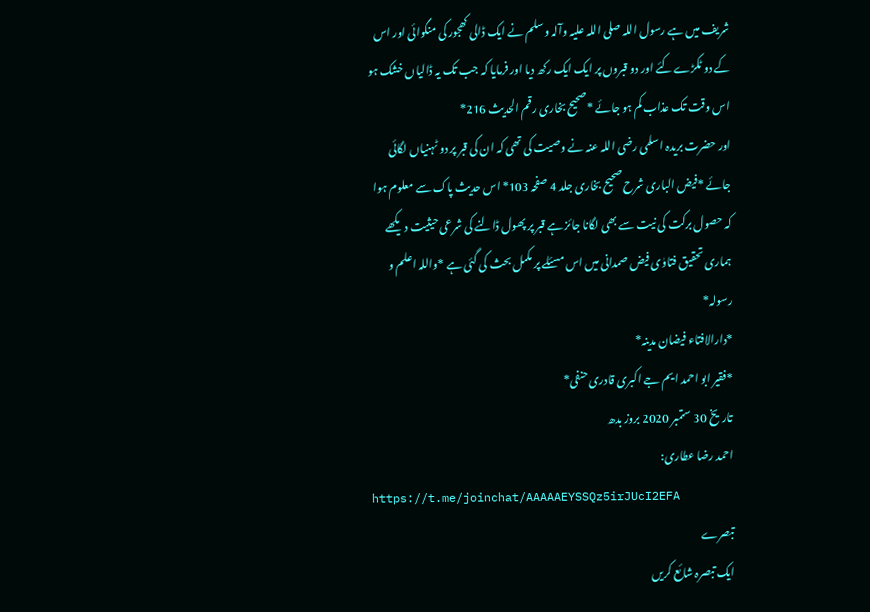شریف میں ہے رسول اللہ صلی اللہ علیہ وآلہ وسلم نے ایک ڈالی کھجور کی منگوائی اور اس کے دو ٹکڑے کئے اور دو قبروں پر ایک ایک رکھ دیا اور فرمایا کہ جب تک یہ ڈالیاں خشک ہو اس وقت تک عذاب کم ہو جائے *صحیح بخاری رقم الحدیث 216*
اور حضرت بریدہ اسلمی رضی اللہ عنہ نے وصیت کی تھی کہ ان کی قبر پر دو ٹہنیاں لگائی جائے *فیض الباری شرح صحیح بخاری جلد 4 صفحہ 103* اس حدیث پاک سے معلوم ہوا کہ حصول برکت کی نیت سے بھی لگانا جائز ہے قبر پر پھول ڈالنے کی شرعی حیثیت دیکھے ہماری تحقیق فتاوٰی فیض صمدانی میں اس مسئلے پر مکمل بحث کی گئی ہے *واللہ اعلم و رسولہ*
*دارالافتاء فیضان مدینہ*
*فقیر ابو احمد ایم جے اکبری قادری حنفی*
تاریخ 30 ستمبر 2020 بروز بدھ
احمد رضا عطاری:
https://t.me/joinchat/AAAAAEYSSQz5irJUcI2EFA
تبصرے
ایک تبصرہ شائع کریں